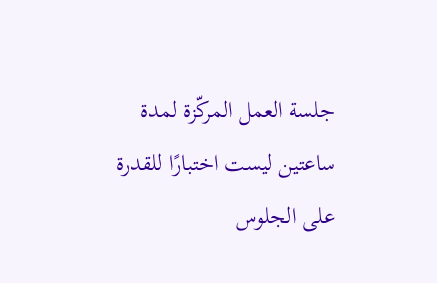جلسة العمل المركّزة لمدة ساعتين ليست اختبارًا للقدرة على الجلوس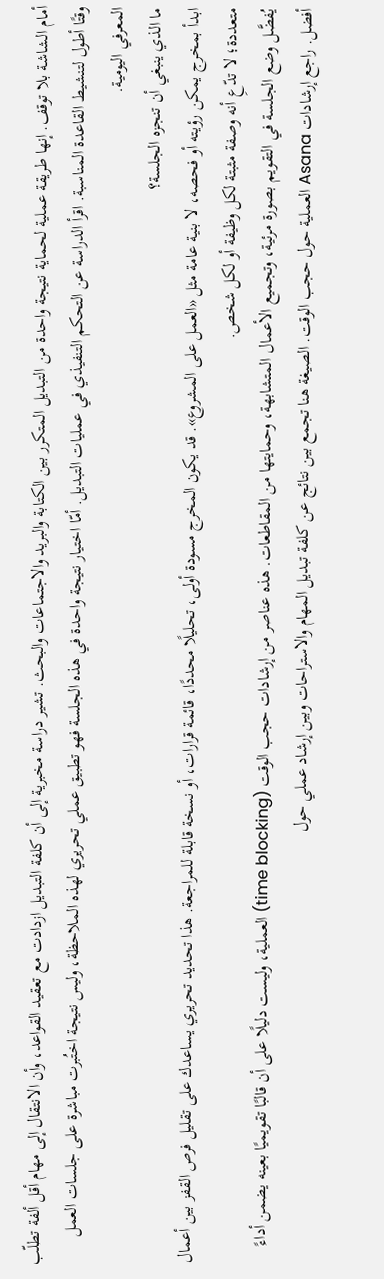أمام الشاشة بلا توقف. إنها طريقة عملية لحماية نتيجة واحدة من التبديل المتكرر بين الكتابة والبريد والاجتماعات والبحث. تشير دراسة مخبرية إلى أن كلفة التبديل ازدادت مع تعقيد القواعد، وأن الانتقال إلى مهام أقل ألفة تطلّب وقتًا أطول لتنشيط القاعدة المناسبة. اقرأ الدراسة عن التحكم التنفيذي في عمليات التبديل. أمّا اختيار نتيجة واحدة في هذه الجلسة فهو تطبيق عملي تحريري لهذه الملاحظة، وليس نتيجة اختُبرت مباشرة على جلسات العمل المعرفي اليومية.
ما الذي ينبغي أن تنجزه الجلسة؟
ابدأ بمخرج يمكن رؤيته أو فحصه، لا بنية عامة مثل «العمل على المشروع». قد يكون المخرج مسودة أولى، تحليلًا محددًا، قائمة قرارات، أو نسخة قابلة للمراجعة. هذا تحديد تحريري يساعدك على تقليل فرص القفز بين أعمال متعددة؛ لا تدّعِ أنه وصفة مثبتة لكل وظيفة أو لكل شخص.
يُفضَّل وضع الجلسة في التقويم بصورة مرئية، وتجميع الأعمال المتشابهة، وحمايتها من المقاطعات. هذه عناصر من إرشادات حجب الوقت (time blocking) العملية، وليست دليلًا على أن قالبًا تقويميًا بعينه يضمن أداءً أفضل. راجع إرشادات Asana العملية حول حجب الوقت. الصيغة هنا تجمع بين نتائج عن كلفة تبديل المهام والاستراحات وبين إرشاد عملي حول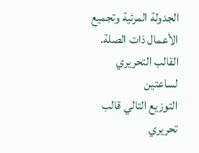الجدولة المرئية وتجميع الأعمال ذات الصلة.
القالب التحريري لساعتين
التوزيع التالي قالب تحريري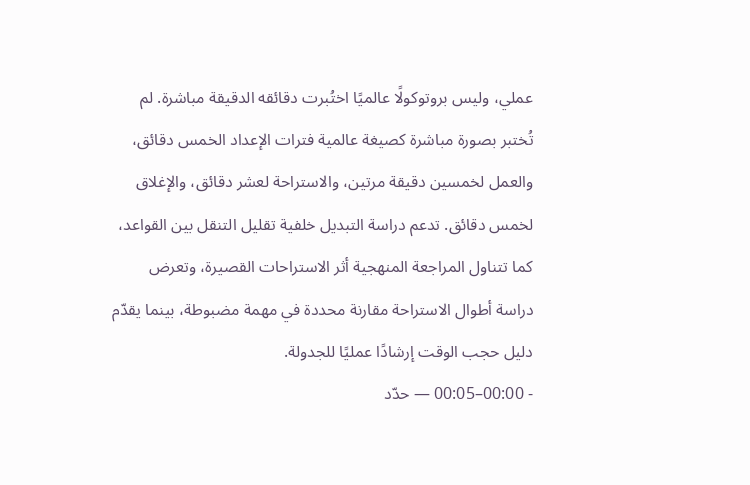عملي، وليس بروتوكولًا عالميًا اختُبرت دقائقه الدقيقة مباشرة. لم تُختبر بصورة مباشرة كصيغة عالمية فترات الإعداد الخمس دقائق، والعمل لخمسين دقيقة مرتين، والاستراحة لعشر دقائق، والإغلاق لخمس دقائق. تدعم دراسة التبديل خلفية تقليل التنقل بين القواعد، كما تتناول المراجعة المنهجية أثر الاستراحات القصيرة، وتعرض دراسة أطوال الاستراحة مقارنة محددة في مهمة مضبوطة، بينما يقدّم دليل حجب الوقت إرشادًا عمليًا للجدولة.
- 00:00–00:05 — حدّد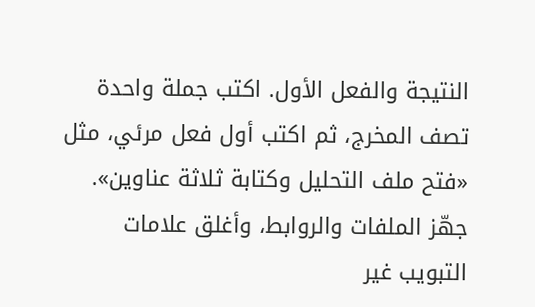النتيجة والفعل الأول. اكتب جملة واحدة تصف المخرج، ثم اكتب أول فعل مرئي، مثل «فتح ملف التحليل وكتابة ثلاثة عناوين». جهّز الملفات والروابط، وأغلق علامات التبويب غير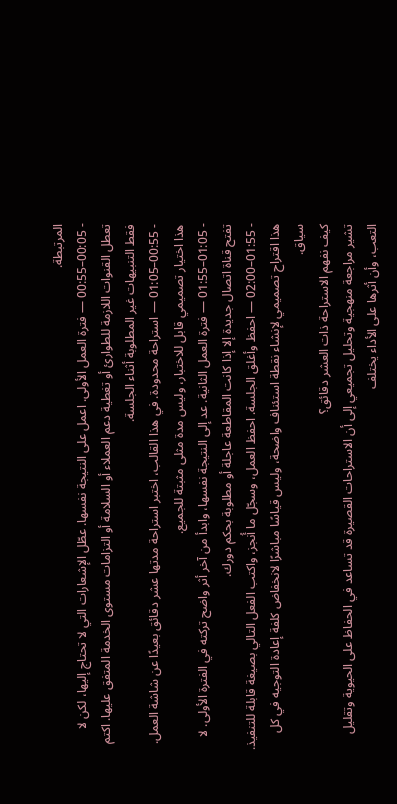المرتبطة.
- 00:05–00:55 — فترة العمل الأولى. اعمل على النتيجة نفسها. عطّل الإشعارات التي لا تحتاج إليها، لكن لا تعطل القنوات اللازمة للطوارئ أو تغطية دعم العملاء أو السلامة أو التزامات مستوى الخدمة المتفق عليها. اكتم فقط التنبيهات غير المطلوبة أثناء الجلسة.
- 00:55–01:05 — استراحة محدودة. في هذا القالب، اختبر استراحة مدتها عشر دقائق بعيدًا عن شاشة العمل. هذا اختيار تصميمي قابل للاختبار، وليس مدة مثلى مثبتة للجميع.
- 01:05–01:55 — فترة العمل الثانية. عد إلى النتيجة نفسها، وابدأ من آخر أثر واضح تركته في الفترة الأولى. لا تفتح قناة اتصال جديدة إلا إذا كانت المقاطعة عاجلة أو مطلوبة بحكم دورك.
- 01:55–02:00 — احفظ وأغلق الجلسة. احفظ العمل، وسجّل ما أُنجز، واكتب الفعل التالي بصيغة قابلة للتنفيذ. هذا اقتراح تصميمي لإنشاء نقطة استئناف واضحة، وليس قياسًا مباشرًا لانخفاض كلفة إعادة التوجيه في كل سياق.
كيف نفهم الاستراحة ذات العشر دقائق؟
تشير مراجعة منهجية وتحليل تجميعي إلى أن الاستراحات القصيرة قد تساعد في الحفاظ على الحيوية وتقليل التعب، وأن أثرها على الأداء يختلف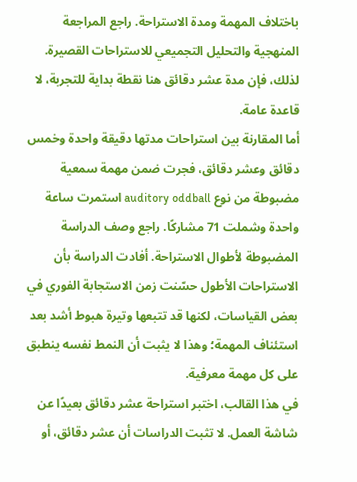باختلاف المهمة ومدة الاستراحة. راجع المراجعة المنهجية والتحليل التجميعي للاستراحات القصيرة. لذلك، فإن مدة عشر دقائق هنا نقطة بداية للتجربة، لا قاعدة عامة.
أما المقارنة بين استراحات مدتها دقيقة واحدة وخمس دقائق وعشر دقائق، فجرت ضمن مهمة سمعية مضبوطة من نوع auditory oddball استمرت ساعة واحدة وشملت 71 مشاركًا. راجع وصف الدراسة المضبوطة لأطوال الاستراحة. أفادت الدراسة بأن الاستراحات الأطول حسّنت زمن الاستجابة الفوري في بعض القياسات، لكنها قد تتبعها وتيرة هبوط أشد بعد استئناف المهمة؛ وهذا لا يثبت أن النمط نفسه ينطبق على كل مهمة معرفية.
في هذا القالب، اختبر استراحة عشر دقائق بعيدًا عن شاشة العمل. لا تثبت الدراسات أن عشر دقائق، أو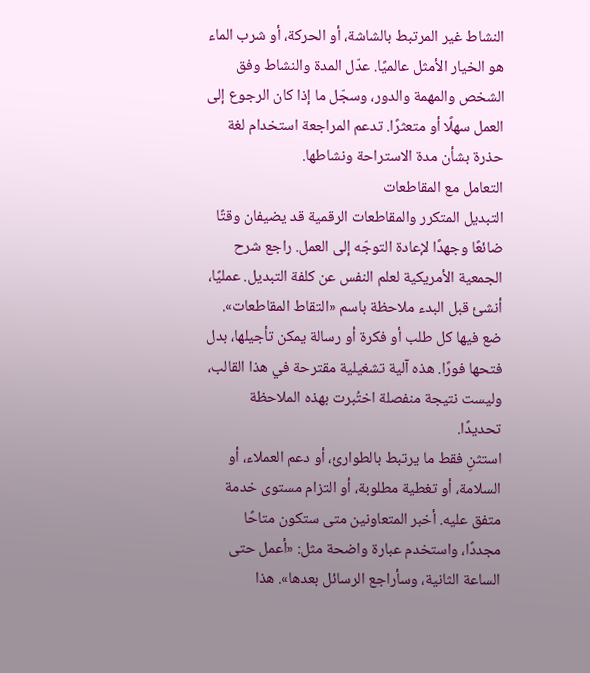النشاط غير المرتبط بالشاشة، أو الحركة، أو شرب الماء هو الخيار الأمثل عالميًا. عدّل المدة والنشاط وفق الشخص والمهمة والدور، وسجّل ما إذا كان الرجوع إلى العمل سهلًا أو متعثرًا. تدعم المراجعة استخدام لغة حذرة بشأن مدة الاستراحة ونشاطها.
التعامل مع المقاطعات
التبديل المتكرر والمقاطعات الرقمية قد يضيفان وقتًا ضائعًا وجهدًا لإعادة التوجّه إلى العمل. راجع شرح الجمعية الأمريكية لعلم النفس عن كلفة التبديل. عمليًا، أنشئ قبل البدء ملاحظة باسم «التقاط المقاطعات». ضع فيها كل طلب أو فكرة أو رسالة يمكن تأجيلها، بدل فتحها فورًا. هذه آلية تشغيلية مقترحة في هذا القالب، وليست نتيجة منفصلة اختُبرت بهذه الملاحظة تحديدًا.
استثنِ فقط ما يرتبط بالطوارئ، أو دعم العملاء، أو السلامة، أو تغطية مطلوبة، أو التزام مستوى خدمة متفق عليه. أخبر المتعاونين متى ستكون متاحًا مجددًا، واستخدم عبارة واضحة مثل: «أعمل حتى الساعة الثانية، وسأراجع الرسائل بعدها». هذا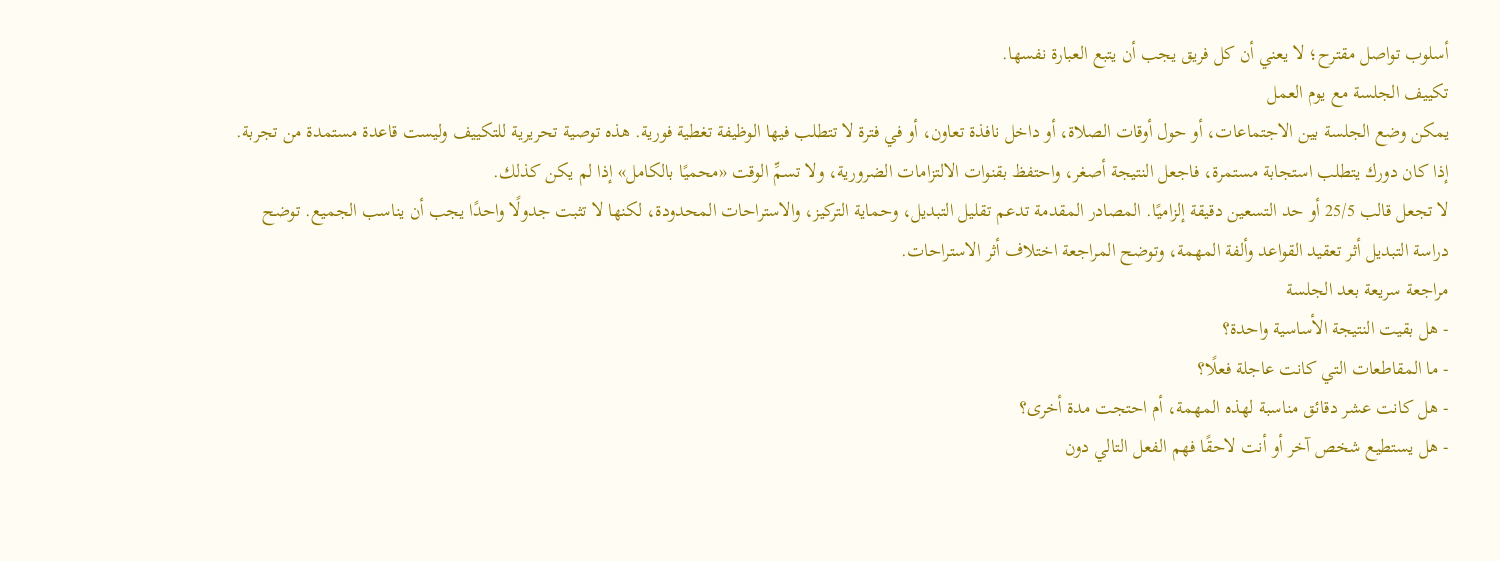أسلوب تواصل مقترح؛ لا يعني أن كل فريق يجب أن يتبع العبارة نفسها.
تكييف الجلسة مع يوم العمل
يمكن وضع الجلسة بين الاجتماعات، أو حول أوقات الصلاة، أو داخل نافذة تعاون، أو في فترة لا تتطلب فيها الوظيفة تغطية فورية. هذه توصية تحريرية للتكييف وليست قاعدة مستمدة من تجربة. إذا كان دورك يتطلب استجابة مستمرة، فاجعل النتيجة أصغر، واحتفظ بقنوات الالتزامات الضرورية، ولا تسمِّ الوقت «محميًا بالكامل» إذا لم يكن كذلك.
لا تجعل قالب 25/5 أو حد التسعين دقيقة إلزاميًا. المصادر المقدمة تدعم تقليل التبديل، وحماية التركيز، والاستراحات المحدودة، لكنها لا تثبت جدولًا واحدًا يجب أن يناسب الجميع. توضح دراسة التبديل أثر تعقيد القواعد وألفة المهمة، وتوضح المراجعة اختلاف أثر الاستراحات.
مراجعة سريعة بعد الجلسة
- هل بقيت النتيجة الأساسية واحدة؟
- ما المقاطعات التي كانت عاجلة فعلًا؟
- هل كانت عشر دقائق مناسبة لهذه المهمة، أم احتجت مدة أخرى؟
- هل يستطيع شخص آخر أو أنت لاحقًا فهم الفعل التالي دون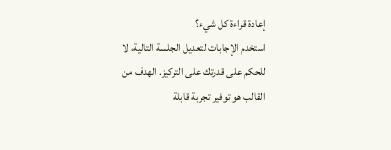إعادة قراءة كل شيء؟
استخدم الإجابات لتعديل الجلسة التالية، لا للحكم على قدرتك على التركيز. الهدف من القالب هو توفير تجربة قابلة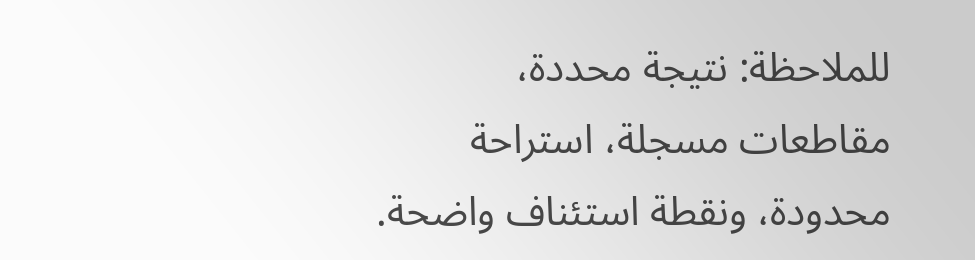للملاحظة: نتيجة محددة، مقاطعات مسجلة، استراحة محدودة، ونقطة استئناف واضحة.